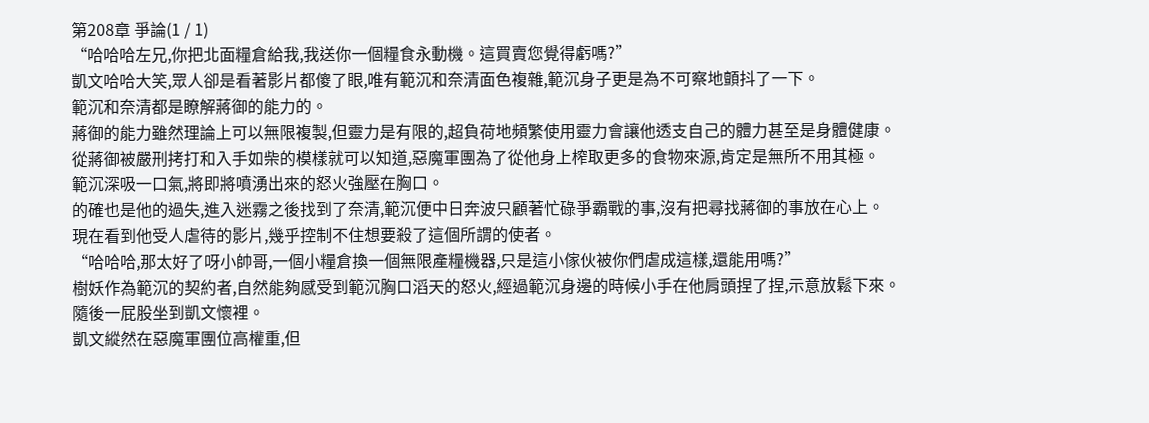第208章 爭論(1 / 1)
“哈哈哈左兄,你把北面糧倉給我,我送你一個糧食永動機。這買賣您覺得虧嗎?”
凱文哈哈大笑,眾人卻是看著影片都傻了眼,唯有範沉和奈清面色複雜,範沉身子更是為不可察地顫抖了一下。
範沉和奈清都是瞭解蔣御的能力的。
蔣御的能力雖然理論上可以無限複製,但靈力是有限的,超負荷地頻繁使用靈力會讓他透支自己的體力甚至是身體健康。
從蔣御被嚴刑拷打和入手如柴的模樣就可以知道,惡魔軍團為了從他身上榨取更多的食物來源,肯定是無所不用其極。
範沉深吸一口氣,將即將噴湧出來的怒火強壓在胸口。
的確也是他的過失,進入迷霧之後找到了奈清,範沉便中日奔波只顧著忙碌爭霸戰的事,沒有把尋找蔣御的事放在心上。
現在看到他受人虐待的影片,幾乎控制不住想要殺了這個所謂的使者。
“哈哈哈,那太好了呀小帥哥,一個小糧倉換一個無限產糧機器,只是這小傢伙被你們虐成這樣,還能用嗎?”
樹妖作為範沉的契約者,自然能夠感受到範沉胸口滔天的怒火,經過範沉身邊的時候小手在他肩頭捏了捏,示意放鬆下來。
隨後一屁股坐到凱文懷裡。
凱文縱然在惡魔軍團位高權重,但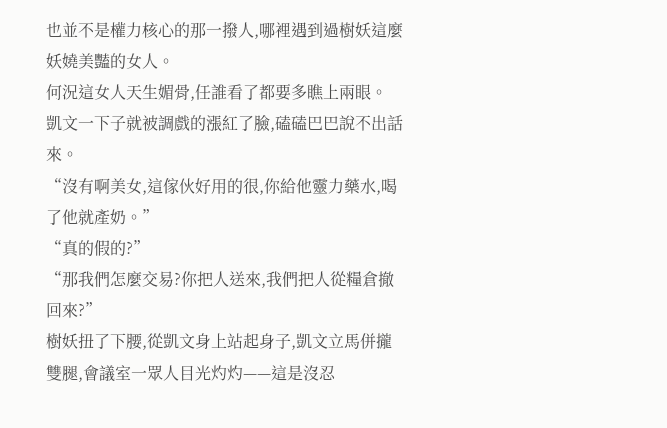也並不是權力核心的那一撥人,哪裡遇到過樹妖這麼妖嬈美豔的女人。
何況這女人天生媚骨,任誰看了都要多瞧上兩眼。
凱文一下子就被調戲的漲紅了臉,磕磕巴巴說不出話來。
“沒有啊美女,這傢伙好用的很,你給他靈力藥水,喝了他就產奶。”
“真的假的?”
“那我們怎麼交易?你把人送來,我們把人從糧倉撤回來?”
樹妖扭了下腰,從凱文身上站起身子,凱文立馬併攏雙腿,會議室一眾人目光灼灼——這是沒忍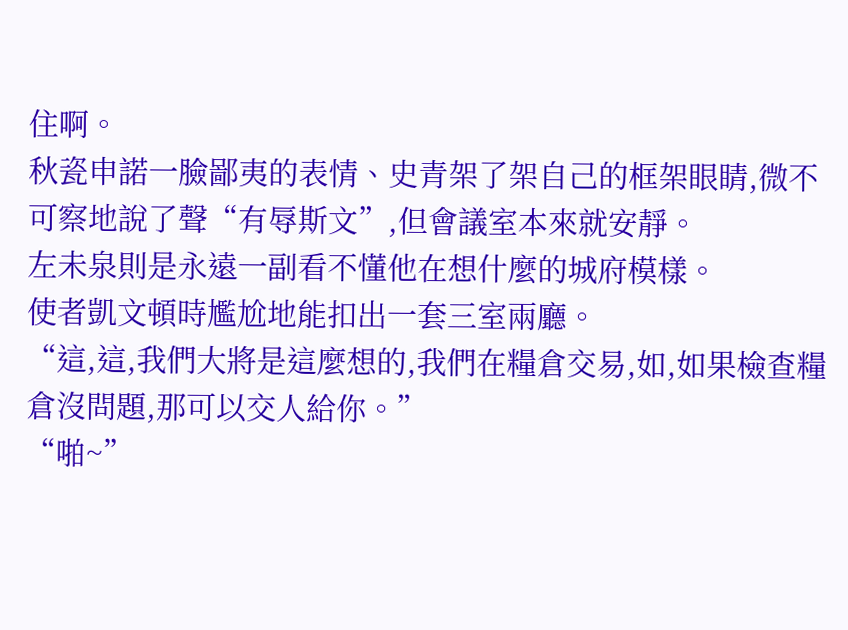住啊。
秋瓷申諾一臉鄙夷的表情、史青架了架自己的框架眼睛,微不可察地說了聲“有辱斯文”,但會議室本來就安靜。
左未泉則是永遠一副看不懂他在想什麼的城府模樣。
使者凱文頓時尷尬地能扣出一套三室兩廳。
“這,這,我們大將是這麼想的,我們在糧倉交易,如,如果檢查糧倉沒問題,那可以交人給你。”
“啪~”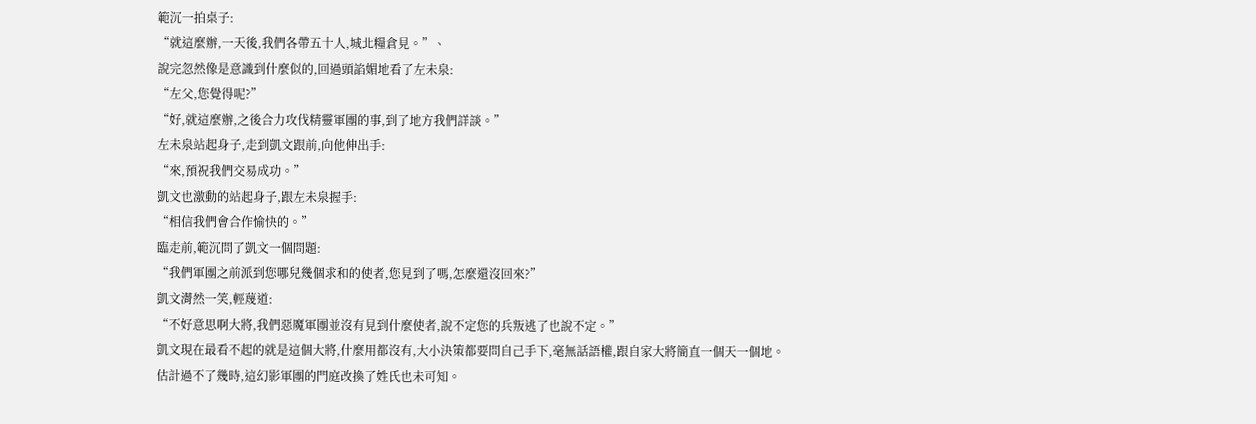範沉一拍桌子:
“就這麼辦,一天後,我們各帶五十人,城北糧倉見。”、
說完忽然像是意識到什麼似的,回過頭諂媚地看了左未泉:
“左父,您覺得呢?”
“好,就這麼辦,之後合力攻伐精靈軍團的事,到了地方我們詳談。”
左未泉站起身子,走到凱文跟前,向他伸出手:
“來,預祝我們交易成功。”
凱文也激動的站起身子,跟左未泉握手:
“相信我們會合作愉快的。”
臨走前,範沉問了凱文一個問題:
“我們軍團之前派到您哪兒幾個求和的使者,您見到了嗎,怎麼還沒回來?”
凱文潸然一笑,輕蔑道:
“不好意思啊大將,我們惡魔軍團並沒有見到什麼使者,說不定您的兵叛逃了也說不定。”
凱文現在最看不起的就是這個大將,什麼用都沒有,大小決策都要問自己手下,毫無話語權,跟自家大將簡直一個天一個地。
估計過不了幾時,這幻影軍團的門庭改換了姓氏也未可知。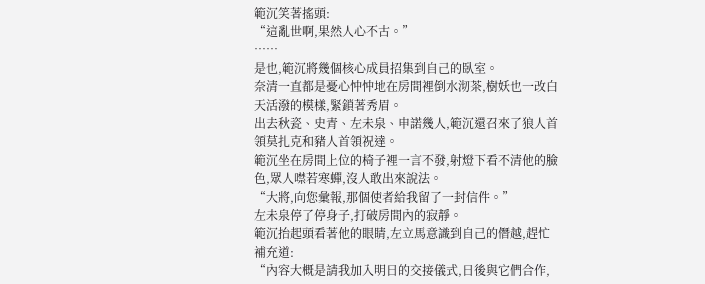範沉笑著搖頭:
“這亂世啊,果然人心不古。”
……
是也,範沉將幾個核心成員招集到自己的臥室。
奈清一直都是憂心忡忡地在房間裡倒水沏茶,樹妖也一改白天活潑的模樣,緊鎖著秀眉。
出去秋瓷、史青、左未泉、申諾幾人,範沉還召來了狼人首領莫扎克和豬人首領祝達。
範沉坐在房間上位的椅子裡一言不發,射燈下看不清他的臉色,眾人噤若寒蟬,沒人敢出來說法。
“大將,向您彙報,那個使者給我留了一封信件。”
左未泉停了停身子,打破房間內的寂靜。
範沉抬起頭看著他的眼睛,左立馬意識到自己的僭越,趕忙補充道:
“內容大概是請我加入明日的交接儀式,日後與它們合作,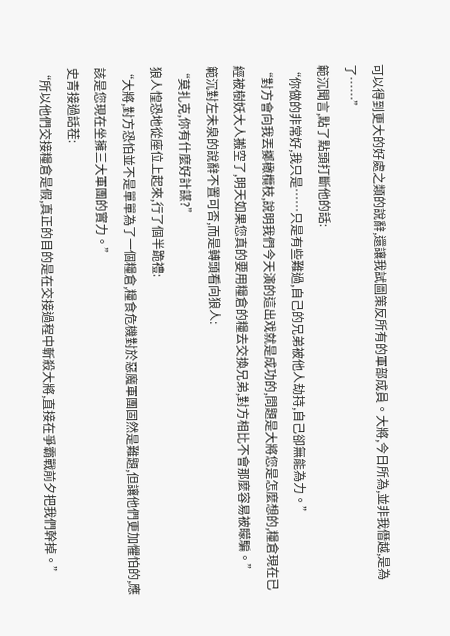可以得到更大的好處之類的說辭,還讓我試圖策反所有的軍部成員。大將,今日所為,並非我僭越,是為了……”
範沉聞言,點了點頭打斷他的話:
“你做的非常好,我只是……只是有些難過,自己的兄弟被他人劫持,自己卻無能為力。”
“對方會向我丟擲橄欖枝,說明我們今天演的這出戏就是成功的,問題是大將您是怎麼想的,糧倉現在已經被樹妖大人搬空了,明天如果您真的要用糧倉的糧去交換兄弟,對方相比不會那麼容易被矇騙。”
範沉對左未泉的說辭不置可否,而是轉頭看向狼人:
“莫扎克,你有什麼好計謀?”
狼人惶恐地從座位上起來,行了個半跪禮:
“大將,對方恐怕並不是單單為了一個糧倉,糧食危機對於惡魔軍團固然是難題,但讓他們更加懼怕的,應該是您現在坐擁三大軍團的實力。”
史青接過話茬:
“所以他們交接糧倉是假,真正的目的是在交接過程中斬殺大將,直接在爭霸戰前夕把我們幹掉。”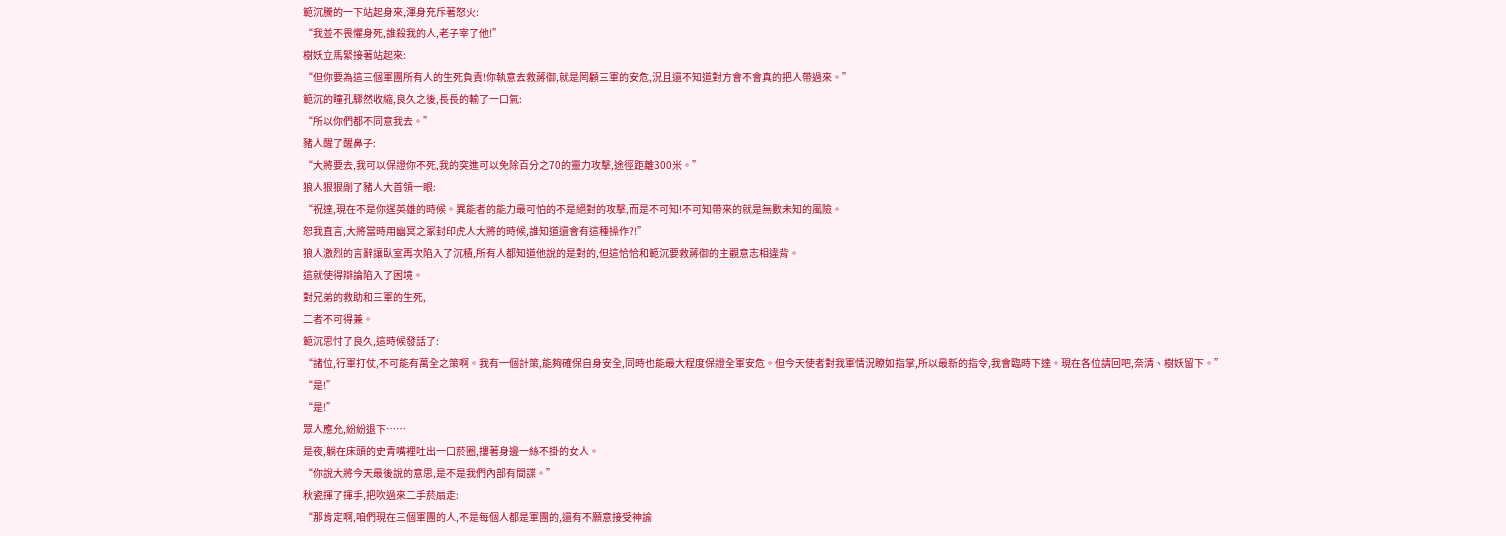範沉騰的一下站起身來,渾身充斥著怒火:
“我並不畏懼身死,誰殺我的人,老子宰了他!”
樹妖立馬緊接著站起來:
“但你要為這三個軍團所有人的生死負責!你執意去救蔣御,就是罔顧三軍的安危,況且還不知道對方會不會真的把人帶過來。”
範沉的瞳孔驟然收縮,良久之後,長長的輸了一口氣:
“所以你們都不同意我去。”
豬人醒了醒鼻子:
“大將要去,我可以保證你不死,我的突進可以免除百分之70的靈力攻擊,途徑距離300米。”
狼人狠狠剮了豬人大首領一眼:
“祝達,現在不是你逞英雄的時候。異能者的能力最可怕的不是絕對的攻擊,而是不可知!不可知帶來的就是無數未知的風險。
恕我直言,大將當時用幽冥之冢封印虎人大將的時候,誰知道還會有這種操作?!”
狼人激烈的言辭讓臥室再次陷入了沉積,所有人都知道他說的是對的,但這恰恰和範沉要救蔣御的主觀意志相違背。
這就使得辯論陷入了困境。
對兄弟的救助和三軍的生死,
二者不可得兼。
範沉思忖了良久,這時候發話了:
“諸位,行軍打仗,不可能有萬全之策啊。我有一個計策,能夠確保自身安全,同時也能最大程度保證全軍安危。但今天使者對我軍情況瞭如指掌,所以最新的指令,我會臨時下達。現在各位請回吧,奈清、樹妖留下。”
“是!”
“是!”
眾人應允,紛紛退下……
是夜,躺在床頭的史青嘴裡吐出一口菸圈,摟著身邊一絲不掛的女人。
“你說大將今天最後說的意思,是不是我們內部有間諜。”
秋瓷揮了揮手,把吹過來二手菸扇走:
“那肯定啊,咱們現在三個軍團的人,不是每個人都是軍團的,還有不願意接受神諭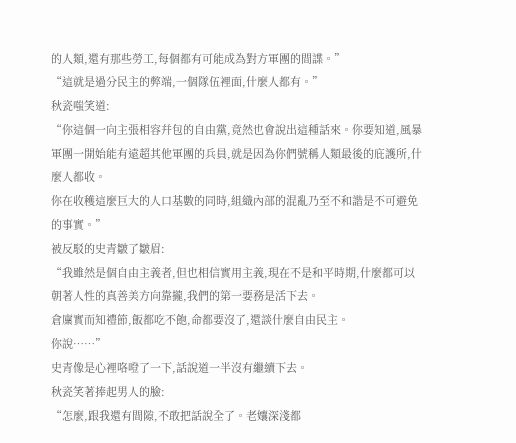的人類,還有那些勞工,每個都有可能成為對方軍團的間諜。”
“這就是過分民主的弊端,一個隊伍裡面,什麼人都有。”
秋瓷嗤笑道:
“你這個一向主張相容幷包的自由黨,竟然也會說出這種話來。你要知道,風暴軍團一開始能有遠超其他軍團的兵員,就是因為你們號稱人類最後的庇護所,什麼人都收。
你在收穫這麼巨大的人口基數的同時,組織內部的混亂乃至不和諧是不可避免的事實。”
被反駁的史青皺了皺眉:
“我雖然是個自由主義者,但也相信實用主義,現在不是和平時期,什麼都可以朝著人性的真善美方向靠攏,我們的第一要務是活下去。
倉廩實而知禮節,飯都吃不飽,命都要沒了,還談什麼自由民主。
你說……”
史青像是心裡咯噔了一下,話說道一半沒有繼續下去。
秋瓷笑著捧起男人的臉:
“怎麼,跟我還有間隙,不敢把話說全了。老孃深淺都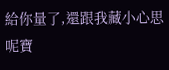給你量了,還跟我藏小心思呢寶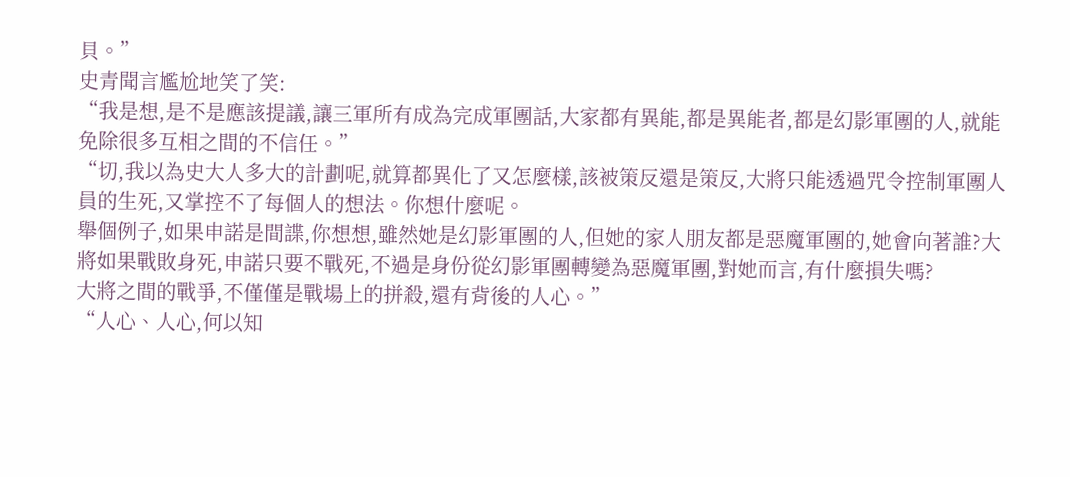貝。”
史青聞言尷尬地笑了笑:
“我是想,是不是應該提議,讓三軍所有成為完成軍團話,大家都有異能,都是異能者,都是幻影軍團的人,就能免除很多互相之間的不信任。”
“切,我以為史大人多大的計劃呢,就算都異化了又怎麼樣,該被策反還是策反,大將只能透過咒令控制軍團人員的生死,又掌控不了每個人的想法。你想什麼呢。
舉個例子,如果申諾是間諜,你想想,雖然她是幻影軍團的人,但她的家人朋友都是惡魔軍團的,她會向著誰?大將如果戰敗身死,申諾只要不戰死,不過是身份從幻影軍團轉變為惡魔軍團,對她而言,有什麼損失嗎?
大將之間的戰爭,不僅僅是戰場上的拼殺,還有背後的人心。”
“人心、人心,何以知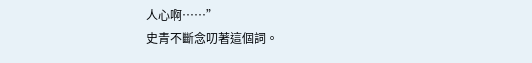人心啊……”
史青不斷念叨著這個詞。